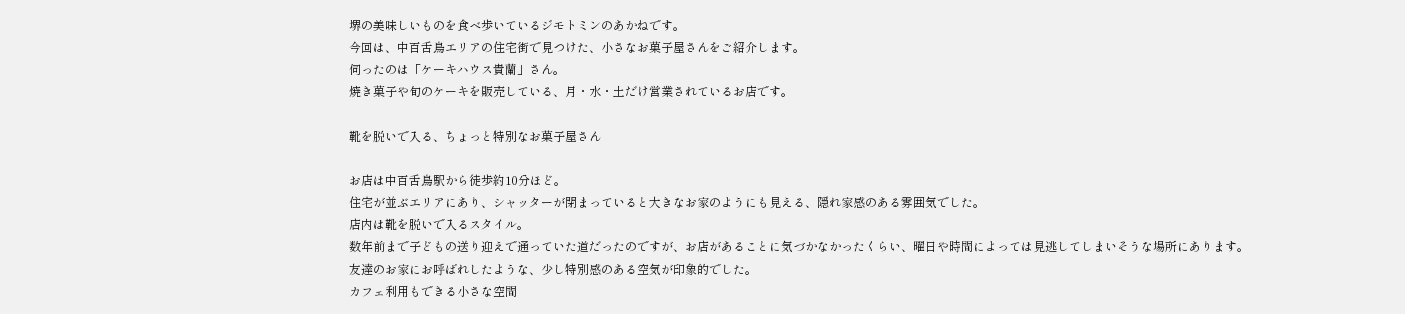堺の美味しいものを食べ歩いているジモトミンのあかねです。
今回は、中百舌鳥エリアの住宅街で見つけた、小さなお菓子屋さんをご紹介します。
伺ったのは「ケーキハウス貴蘭」さん。
焼き菓子や旬のケーキを販売している、月・水・土だけ営業されているお店です。

靴を脱いで入る、ちょっと特別なお菓子屋さん

お店は中百舌鳥駅から徒歩約10分ほど。
住宅が並ぶエリアにあり、シャッターが閉まっていると大きなお家のようにも見える、隠れ家感のある雰囲気でした。
店内は靴を脱いで入るスタイル。
数年前まで子どもの送り迎えで通っていた道だったのですが、お店があることに気づかなかったくらい、曜日や時間によっては見逃してしまいそうな場所にあります。
友達のお家にお呼ばれしたような、少し特別感のある空気が印象的でした。
カフェ利用もできる小さな空間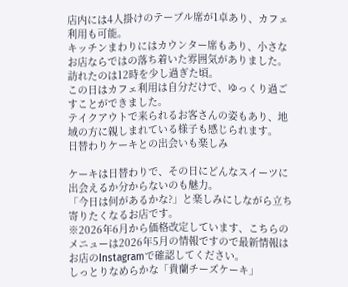店内には4人掛けのテーブル席が1卓あり、カフェ利用も可能。
キッチンまわりにはカウンター席もあり、小さなお店ならではの落ち着いた雰囲気がありました。
訪れたのは12時を少し過ぎた頃。
この日はカフェ利用は自分だけで、ゆっくり過ごすことができました。
テイクアウトで来られるお客さんの姿もあり、地域の方に親しまれている様子も感じられます。
日替わりケーキとの出会いも楽しみ

ケーキは日替わりで、その日にどんなスイーツに出会えるか分からないのも魅力。
「今日は何があるかな?」と楽しみにしながら立ち寄りたくなるお店です。
※2026年6月から価格改定しています、こちらのメニューは2026年5月の情報ですので最新情報はお店のInstagramで確認してください。
しっとりなめらかな「貴蘭チーズケーキ」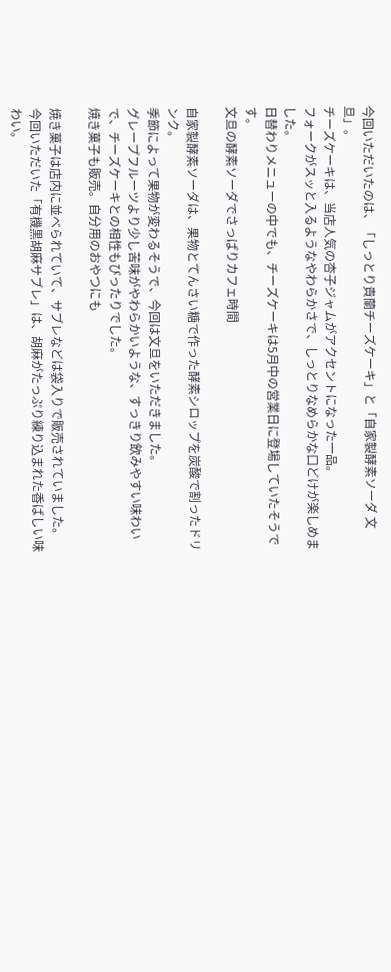今回いただいたのは、「しっとり貴蘭チーズケーキ」と「自家製酵素ソーダ 文旦」。
チーズケーキは、当店人気の杏子ジャムがアクセントになった一品。
フォークがスッと入るようなやわらかさで、しっとりなめらかな口どけが楽しめました。
日替わりメニューの中でも、チーズケーキは5月中の営業日に登場していたそうです。
文旦の酵素ソーダでさっぱりカフェ時間

自家製酵素ソーダは、果物とてんさい糖で作った酵素シロップを炭酸で割ったドリンク。
季節によって果物が変わるそうで、今回は文旦をいただきました。
グレープフルーツより少し苦味がやわらかいような、すっきり飲みやすい味わいで、チーズケーキとの相性もぴったりでした。
焼き菓子も販売。自分用のおやつにも

焼き菓子は店内に並べられていて、サブレなどは袋入りで販売されていました。
今回いただいた「有機黒胡麻サブレ」は、胡麻がたっぷり練り込まれた香ばしい味わい。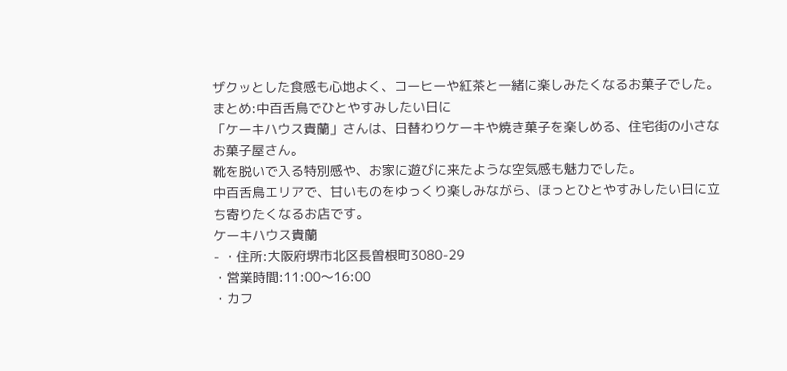ザクッとした食感も心地よく、コーヒーや紅茶と一緒に楽しみたくなるお菓子でした。
まとめ:中百舌鳥でひとやすみしたい日に
「ケーキハウス貴蘭」さんは、日替わりケーキや焼き菓子を楽しめる、住宅街の小さなお菓子屋さん。
靴を脱いで入る特別感や、お家に遊びに来たような空気感も魅力でした。
中百舌鳥エリアで、甘いものをゆっくり楽しみながら、ほっとひとやすみしたい日に立ち寄りたくなるお店です。
ケーキハウス貴蘭
- ・住所:大阪府堺市北区長曽根町3080-29
・営業時間:11:00〜16:00
・カフ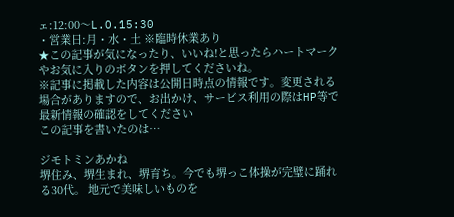ェ:12:00〜L.O.15:30
・営業日:月・水・土 ※臨時休業あり
★この記事が気になったり、いいね!と思ったらハートマークやお気に入りのボタンを押してくださいね。
※記事に掲載した内容は公開日時点の情報です。変更される場合がありますので、お出かけ、サービス利用の際はHP等で最新情報の確認をしてください
この記事を書いたのは…

ジモトミンあかね
堺住み、堺生まれ、堺育ち。今でも堺っこ体操が完璧に踊れる30代。 地元で美味しいものを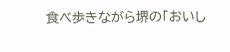食べ歩きながら堺の「おいし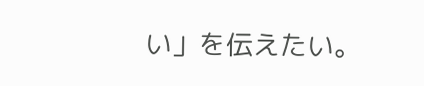い」を伝えたい。